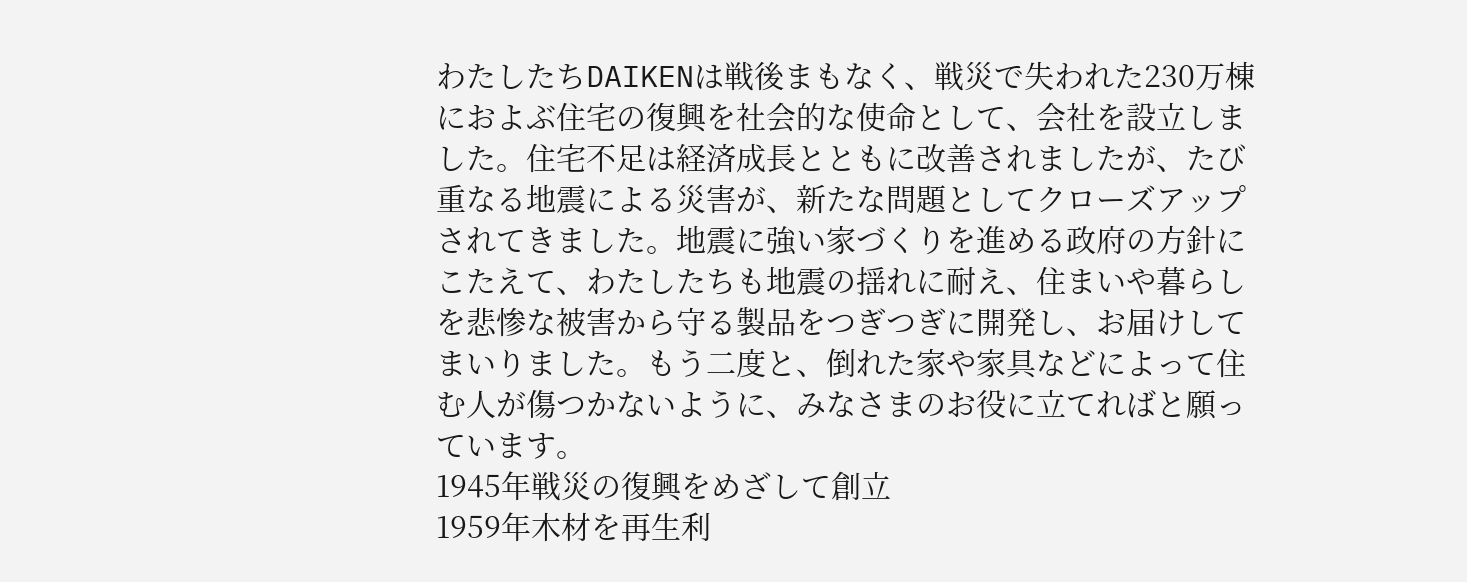わたしたちDAIKENは戦後まもなく、戦災で失われた230万棟におよぶ住宅の復興を社会的な使命として、会社を設立しました。住宅不足は経済成長とともに改善されましたが、たび重なる地震による災害が、新たな問題としてクローズアップされてきました。地震に強い家づくりを進める政府の方針にこたえて、わたしたちも地震の揺れに耐え、住まいや暮らしを悲惨な被害から守る製品をつぎつぎに開発し、お届けしてまいりました。もう二度と、倒れた家や家具などによって住む人が傷つかないように、みなさまのお役に立てればと願っています。
1945年戦災の復興をめざして創立
1959年木材を再生利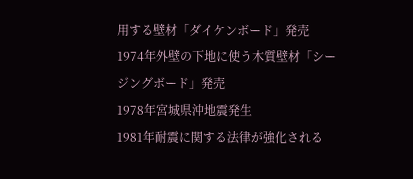用する壁材「ダイケンボード」発売
1974年外壁の下地に使う木質壁材「シージングボード」発売
1978年宮城県沖地震発生
1981年耐震に関する法律が強化される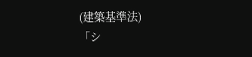(建築基準法)
「シ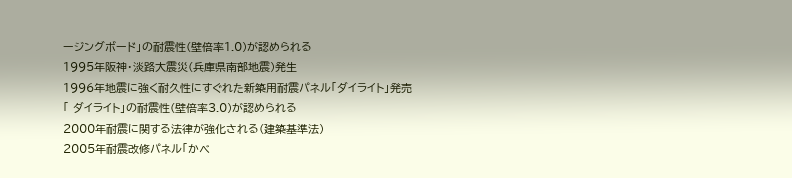ージングボード」の耐震性(壁倍率1.0)が認められる
1995年阪神・淡路大震災(兵庫県南部地震)発生
1996年地震に強く耐久性にすぐれた新築用耐震パネル「ダイライト」発売
「 ダイライト」の耐震性(壁倍率3.0)が認められる
2000年耐震に関する法律が強化される(建築基準法)
2005年耐震改修パネル「かべ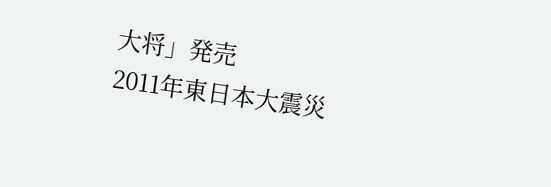大将」発売
2011年東日本大震災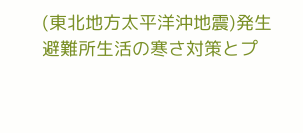(東北地方太平洋沖地震)発生
避難所生活の寒さ対策とプ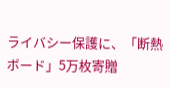ライバシー保護に、「断熱ボード」5万枚寄贈